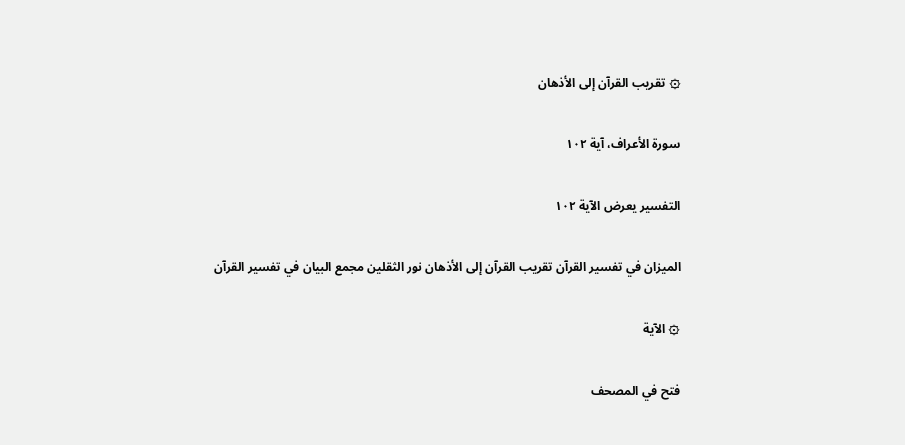۞ تقريب القرآن إلى الأذهان

سورة الأعراف، آية ١٠٢

التفسير يعرض الآية ١٠٢

الميزان في تفسير القرآن تقريب القرآن إلى الأذهان نور الثقلين مجمع البيان في تفسير القرآن

۞ الآية

فتح في المصحف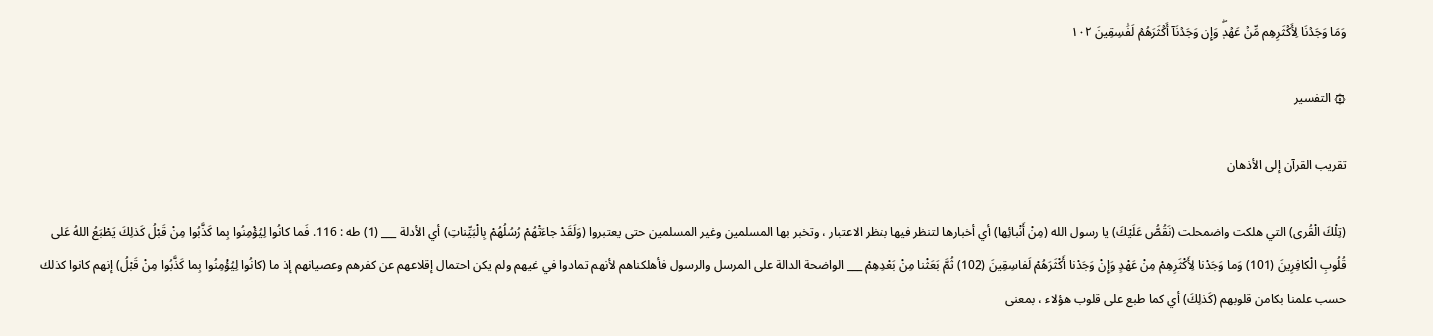وَمَا وَجَدۡنَا لِأَكۡثَرِهِم مِّنۡ عَهۡدٖۖ وَإِن وَجَدۡنَآ أَكۡثَرَهُمۡ لَفَٰسِقِينَ ١٠٢

۞ التفسير

تقريب القرآن إلى الأذهان

(تِلْكَ الْقُرى) التي هلكت واضمحلت (نَقُصُّ عَلَيْكَ) يا رسول الله (مِنْ أَنْبائِها) أي أخبارها لتنظر فيها بنظر الاعتبار ، وتخبر بها المسلمين وغير المسلمين حتى يعتبروا (وَلَقَدْ جاءَتْهُمْ رُسُلُهُمْ بِالْبَيِّناتِ) أي الأدلة ___ (1) طه : 116. فَما كانُوا لِيُؤْمِنُوا بِما كَذَّبُوا مِنْ قَبْلُ كَذلِكَ يَطْبَعُ اللهُ عَلى قُلُوبِ الْكافِرِينَ (101) وَما وَجَدْنا لِأَكْثَرِهِمْ مِنْ عَهْدٍ وَإِنْ وَجَدْنا أَكْثَرَهُمْ لَفاسِقِينَ (102) ثُمَّ بَعَثْنا مِنْ بَعْدِهِمْ ___ الواضحة الدالة على المرسل والرسول فأهلكناهم لأنهم تمادوا في غيهم ولم يكن احتمال إقلاعهم عن كفرهم وعصيانهم إذ ما (كانُوا لِيُؤْمِنُوا بِما كَذَّبُوا مِنْ قَبْلُ) إنهم كانوا كذلك حسب علمنا بكامن قلوبهم (كَذلِكَ) أي كما طبع على قلوب هؤلاء ، بمعنى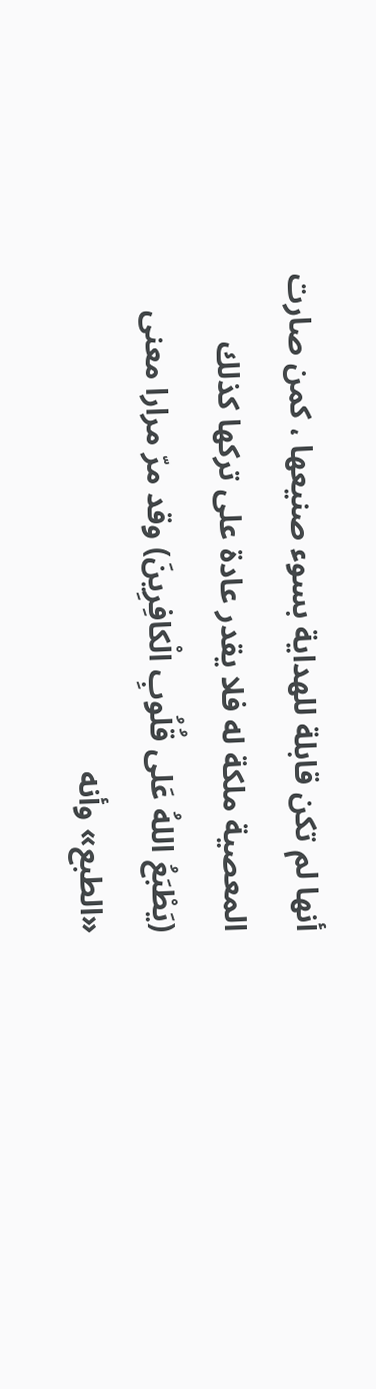أنها لم تكن قابلة للهداية بسوء صنيعها ، كمن صارت المعصية ملكة له فلا يقدر عادة على تركها كذلك (يَطْبَعُ اللهُ عَلى قُلُوبِ الْكافِرِينَ) وقد مرّ مرارا معنى «الطبع» وأنه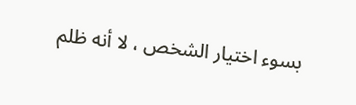بسوء اختيار الشخص ، لا أنه ظلم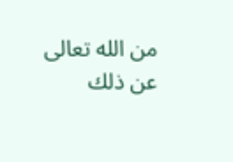من الله تعالى عن ذلك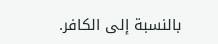بالنسبة إلى الكافر.